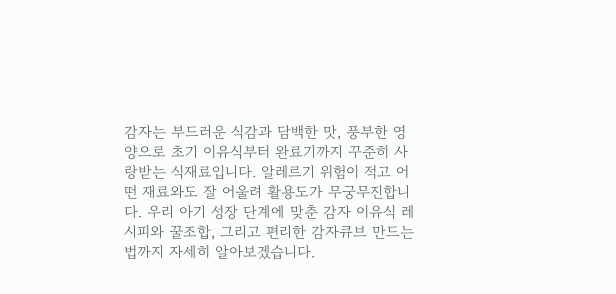감자는 부드러운 식감과 담백한 맛, 풍부한 영양으로 초기 이유식부터 완료기까지 꾸준히 사랑받는 식재료입니다. 알레르기 위험이 적고 어떤 재료와도 잘 어울려 활용도가 무궁무진합니다. 우리 아기 성장 단계에 맞춘 감자 이유식 레시피와 꿀조합, 그리고 편리한 감자큐브 만드는 법까지 자세히 알아보겠습니다.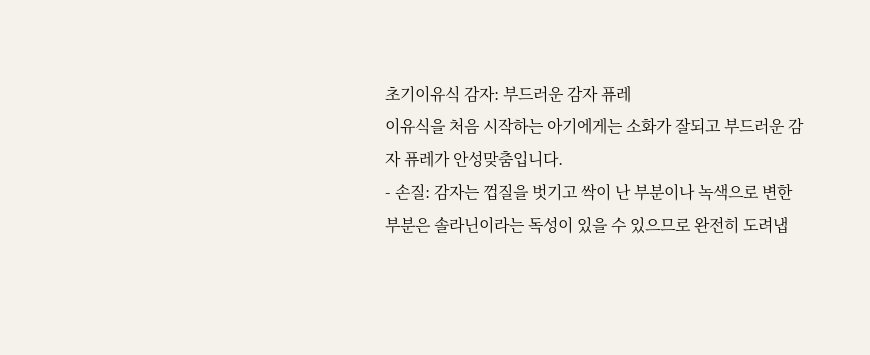초기이유식 감자: 부드러운 감자 퓨레
이유식을 처음 시작하는 아기에게는 소화가 잘되고 부드러운 감자 퓨레가 안성맞춤입니다.
- 손질: 감자는 껍질을 벗기고 싹이 난 부분이나 녹색으로 변한 부분은 솔라닌이라는 독성이 있을 수 있으므로 완전히 도려냅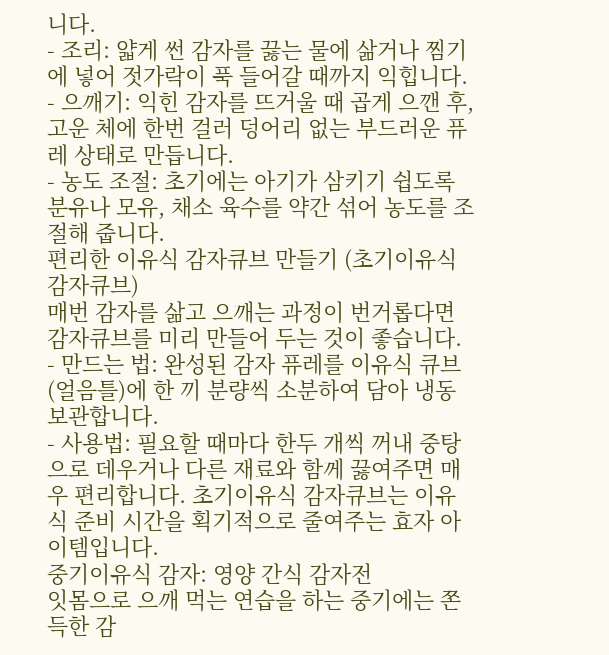니다.
- 조리: 얇게 썬 감자를 끓는 물에 삶거나 찜기에 넣어 젓가락이 푹 들어갈 때까지 익힙니다.
- 으깨기: 익힌 감자를 뜨거울 때 곱게 으깬 후, 고운 체에 한번 걸러 덩어리 없는 부드러운 퓨레 상태로 만듭니다.
- 농도 조절: 초기에는 아기가 삼키기 쉽도록 분유나 모유, 채소 육수를 약간 섞어 농도를 조절해 줍니다.
편리한 이유식 감자큐브 만들기 (초기이유식 감자큐브)
매번 감자를 삶고 으깨는 과정이 번거롭다면 감자큐브를 미리 만들어 두는 것이 좋습니다.
- 만드는 법: 완성된 감자 퓨레를 이유식 큐브(얼음틀)에 한 끼 분량씩 소분하여 담아 냉동 보관합니다.
- 사용법: 필요할 때마다 한두 개씩 꺼내 중탕으로 데우거나 다른 재료와 함께 끓여주면 매우 편리합니다. 초기이유식 감자큐브는 이유식 준비 시간을 획기적으로 줄여주는 효자 아이템입니다.
중기이유식 감자: 영양 간식 감자전
잇몸으로 으깨 먹는 연습을 하는 중기에는 쫀득한 감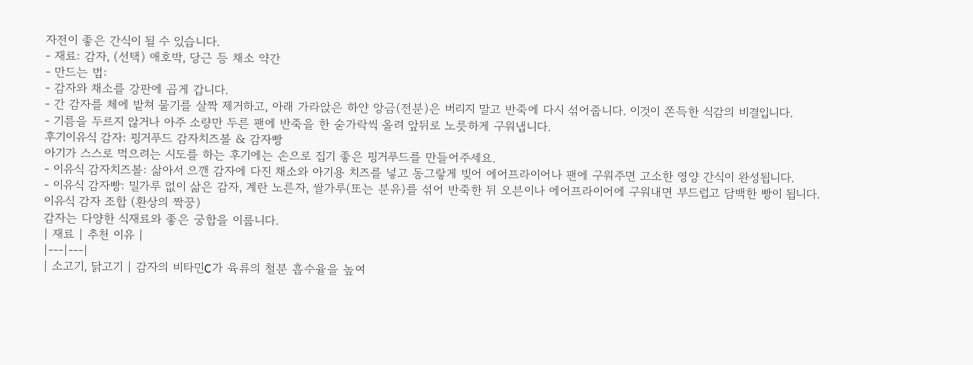자전이 좋은 간식이 될 수 있습니다.
- 재료: 감자, (선택) 애호박, 당근 등 채소 약간
- 만드는 법:
- 감자와 채소를 강판에 곱게 갑니다.
- 간 감자를 체에 밭쳐 물기를 살짝 제거하고, 아래 가라앉은 하얀 앙금(전분)은 버리지 말고 반죽에 다시 섞어줍니다. 이것이 쫀득한 식감의 비결입니다.
- 기름을 두르지 않거나 아주 소량만 두른 팬에 반죽을 한 숟가락씩 올려 앞뒤로 노릇하게 구워냅니다.
후기이유식 감자: 핑거푸드 감자치즈볼 & 감자빵
아기가 스스로 먹으려는 시도를 하는 후기에는 손으로 집기 좋은 핑거푸드를 만들어주세요.
- 이유식 감자치즈볼: 삶아서 으깬 감자에 다진 채소와 아기용 치즈를 넣고 동그랗게 빚어 에어프라이어나 팬에 구워주면 고소한 영양 간식이 완성됩니다.
- 이유식 감자빵: 밀가루 없이 삶은 감자, 계란 노른자, 쌀가루(또는 분유)를 섞어 반죽한 뒤 오븐이나 에어프라이어에 구워내면 부드럽고 담백한 빵이 됩니다.
이유식 감자 조합 (환상의 짝꿍)
감자는 다양한 식재료와 좋은 궁합을 이룹니다.
| 재료 | 추천 이유 |
|---|---|
| 소고기, 닭고기 | 감자의 비타민C가 육류의 철분 흡수율을 높여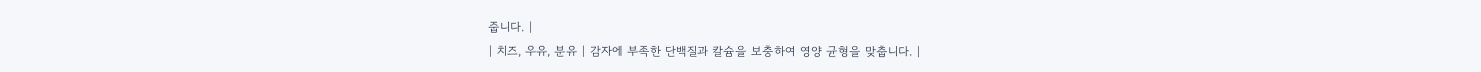줍니다. |
| 치즈, 우유, 분유 | 감자에 부족한 단백질과 칼슘을 보충하여 영양 균형을 맞춥니다. |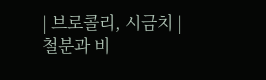| 브로콜리, 시금치 | 철분과 비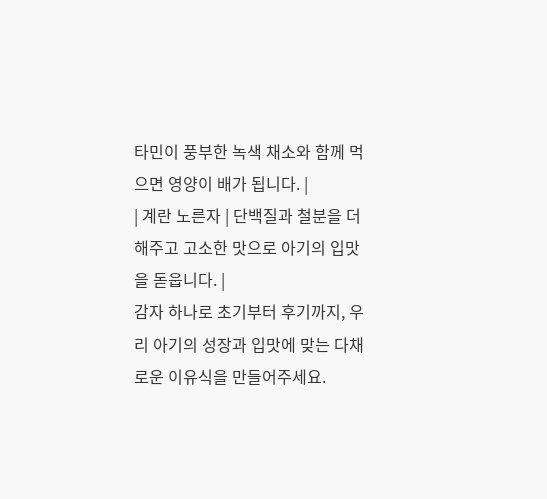타민이 풍부한 녹색 채소와 함께 먹으면 영양이 배가 됩니다. |
| 계란 노른자 | 단백질과 철분을 더해주고 고소한 맛으로 아기의 입맛을 돋웁니다. |
감자 하나로 초기부터 후기까지, 우리 아기의 성장과 입맛에 맞는 다채로운 이유식을 만들어주세요.